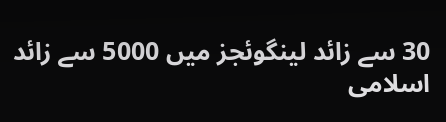30 سے زائد لینگوئجز میں 5000 سے زائد اسلامی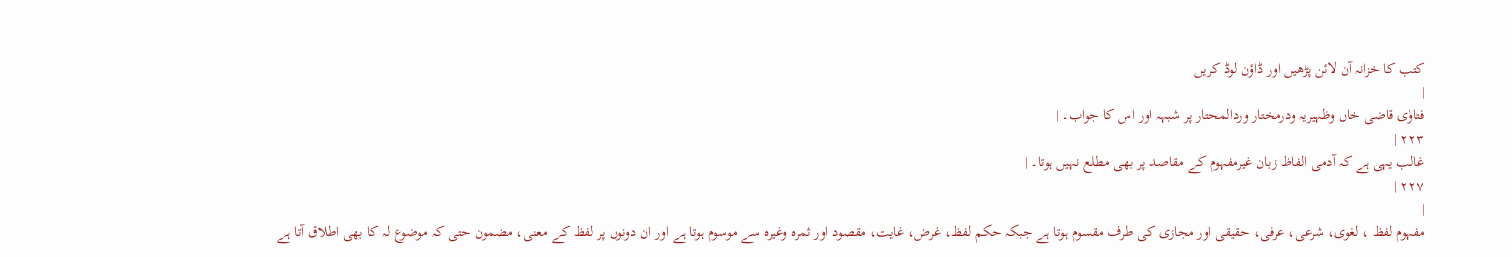کتب کا خزانہ آن لائن پڑھیں اور ڈاؤن لوڈ کریں
|
فتاوٰی قاضی خاں وظہیریہ ودرمختار وردالمحتار پر شبہہ اور اس کا جواب۔ |
٢٢٣ |
غالب یہی ہے کہ آدمی الفاظ زبان غیرمفہوم کے مقاصد پر بھی مطلع نہیں ہوتا۔ |
٢٢۷ |
|
مفہوم لفظ ، لغوی، شرعی، عرفی، حقیقی اور مجازی کی طرف مقسوم ہوتا ہے جبکہ حکم لفظ، غرض، غایت، مقصود اور ثمرہ وغیرہ سے موسوم ہوتا ہے اور ان دونوں پر لفظ کے معنی، مضمون حتی کہ موضوع لہ کا بھی اطلاق آتا ہے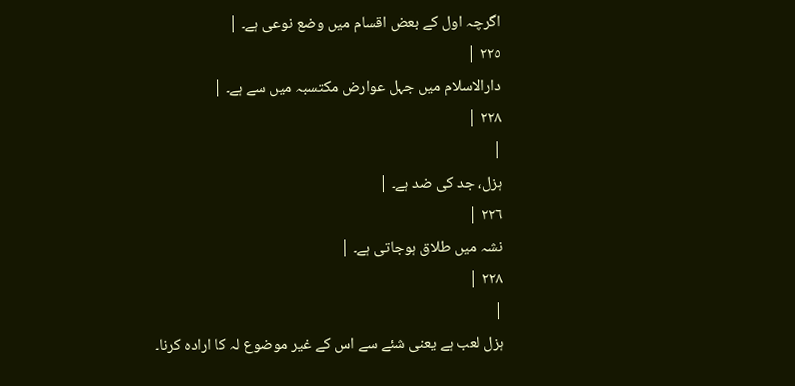اگرچہ اول کے بعض اقسام میں وضع نوعی ہے۔ |
٢٢٥ |
دارالاسلام میں جہل عوارض مکتسبہ میں سے ہے۔ |
٢٢٨ |
|
ہزل، جد کی ضد ہے۔ |
٢٢٦ |
نشہ میں طلاق ہوجاتی ہے۔ |
٢٢٨ |
|
ہزل لعب ہے یعنی شئے سے اس کے غیر موضوع لہ کا ارادہ کرنا۔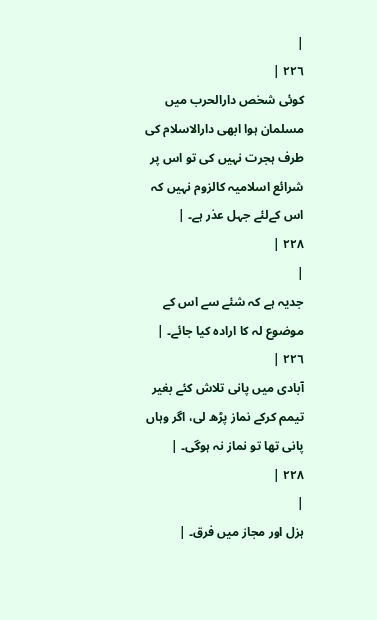|
٢٢٦ |
کوئی شخص دارالحرب میں مسلمان ہوا ابھی دارالاسلام کی طرف ہجرت نہیں کی تو اس پر شرائع اسلامیہ کالزوم نہیں کہ اس کےلئے جہل عذر ہے۔ |
٢٢٨ |
|
جدیہ ہے کہ شئے سے اس کے موضوع لہ کا ارادہ کیا جائے۔ |
٢٢٦ |
آبادی میں پانی تلاش کئے بغیر تیمم کرکے نماز پڑھ لی، اگر وہاں پانی تھا تو نماز نہ ہوگی۔ |
٢٢٨ |
|
ہزل اور مجاز میں فرق۔ |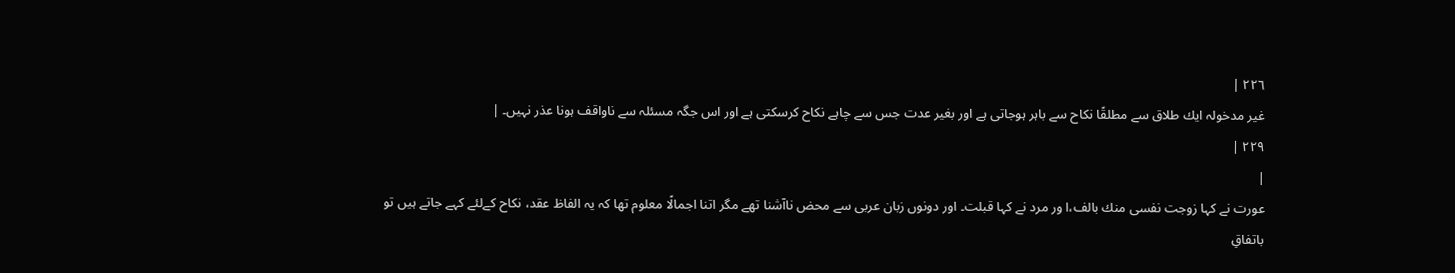٢٢٦ |
غیر مدخولہ ایك طلاق سے مطلقًا نکاح سے باہر ہوجاتی ہے اور بغیر عدت جس سے چاہے نکاح کرسکتی ہے اور اس جگہ مسئلہ سے ناواقف ہونا عذر نہیں۔ |
٢٢٩ |
|
عورت نے کہا زوجت نفسی منك بالف،ا ور مرد نے کہا قبلت۔ اور دونوں زبان عربی سے محض ناآشنا تھے مگر اتنا اجمالًا معلوم تھا کہ یہ الفاظ عقد، نکاح کےلئے کہے جاتے ہیں تو باتفاقِ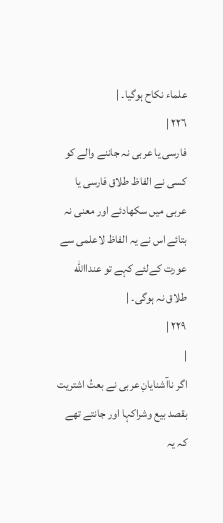علماء نکاح ہوگیا۔ |
٢٢٦ |
فارسی یا عربی نہ جاننے والے کو کسی نے الفاظ طلاق فارسی یا عربی میں سکھادئے اور معنی نہ بتائے اس نے یہ الفاظ لاعلمی سے عورت کےلئے کہے تو عنداالله طلاق نہ ہوگی۔ |
٢٢٩ |
|
اگر ناآشنایانِ عربی نے بعتُ اشتریت بقصد بیع وشراکہا اور جانتے تھے کہ یہ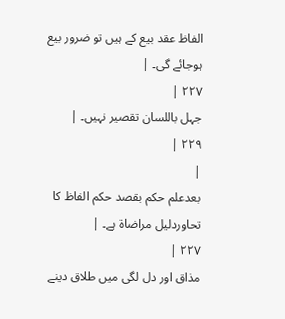الفاظ عقد بیع کے ہیں تو ضرور بیع ہوجائے گی۔ |
٢٢٧ |
جہل باللسان تقصیر نہیں۔ |
٢٢٩ |
|
بعدعلم حکم بقصد حکم الفاظ کا تحاوردلیل مراضاۃ ہے۔ |
٢٢٧ |
مذاق اور دل لگی میں طلاق دینے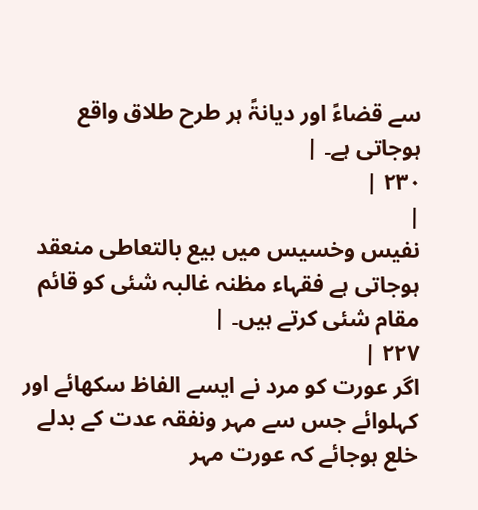سے قضاءً اور دیانۃً ہر طرح طلاق واقع ہوجاتی ہے۔ |
٢٣٠ |
|
نفیس وخسیس میں بیع بالتعاطی منعقد ہوجاتی ہے فقہاء مظنہ غالبہ شئی کو قائم مقام شئی کرتے ہیں۔ |
٢٢٧ |
اگر عورت کو مرد نے ایسے الفاظ سکھائے اور کہلوائے جس سے مہر ونفقہ عدت کے بدلے خلع ہوجائے کہ عورت مہر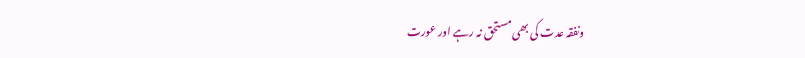ونفقہ عدت کی بھی مستحق نہ رہے اور عورت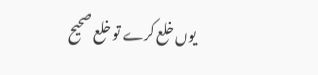یوں خلع کرے تو خلع صحیح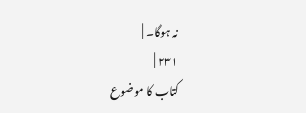نہ ہوگا۔ |
٢٣١ |
کتاب کا موضوع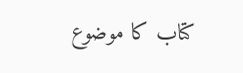کتاب کا موضوع